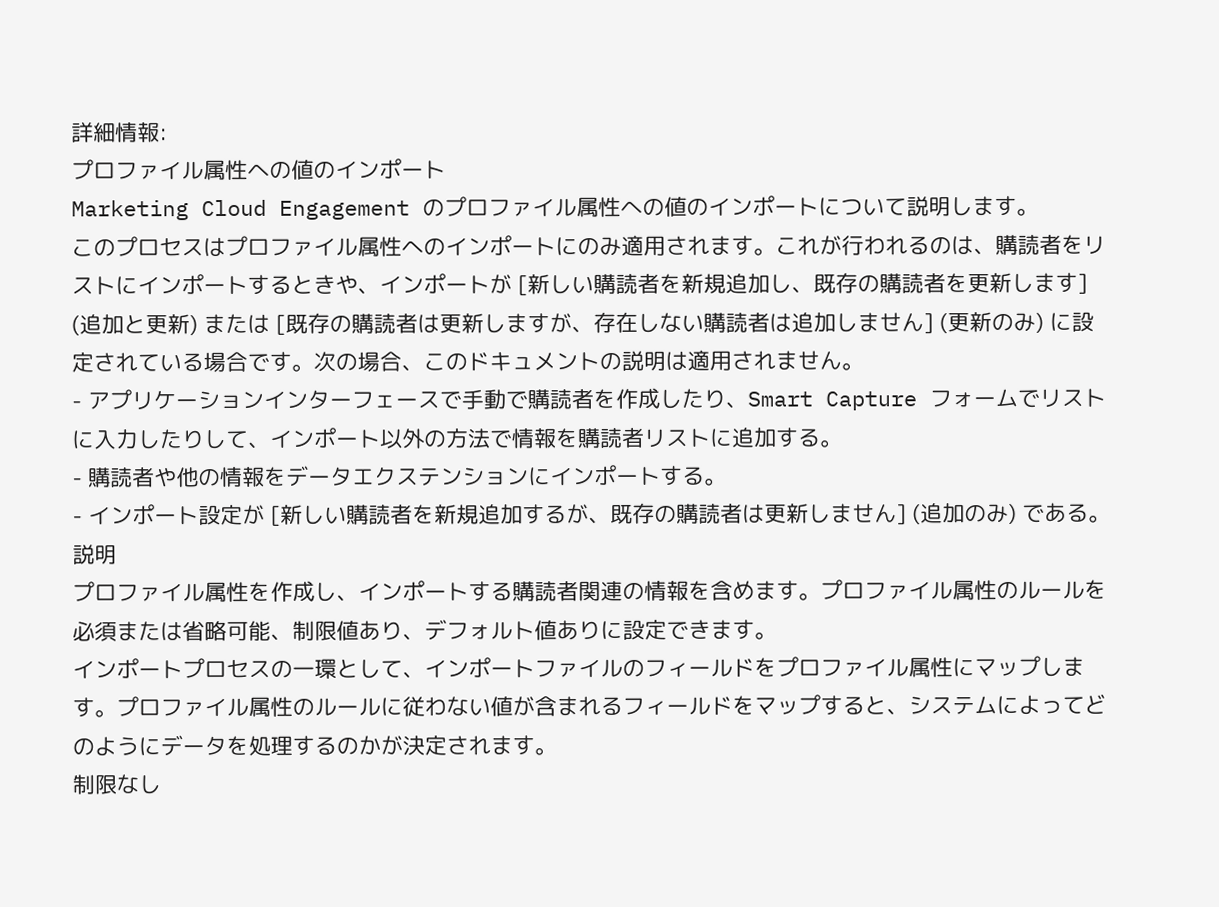詳細情報:
プロファイル属性への値のインポート
Marketing Cloud Engagement のプロファイル属性への値のインポートについて説明します。
このプロセスはプロファイル属性へのインポートにのみ適用されます。これが行われるのは、購読者をリストにインポートするときや、インポートが [新しい購読者を新規追加し、既存の購読者を更新します] (追加と更新) または [既存の購読者は更新しますが、存在しない購読者は追加しません] (更新のみ) に設定されている場合です。次の場合、このドキュメントの説明は適用されません。
- アプリケーションインターフェースで手動で購読者を作成したり、Smart Capture フォームでリストに入力したりして、インポート以外の方法で情報を購読者リストに追加する。
- 購読者や他の情報をデータエクステンションにインポートする。
- インポート設定が [新しい購読者を新規追加するが、既存の購読者は更新しません] (追加のみ) である。
説明
プロファイル属性を作成し、インポートする購読者関連の情報を含めます。プロファイル属性のルールを必須または省略可能、制限値あり、デフォルト値ありに設定できます。
インポートプロセスの一環として、インポートファイルのフィールドをプロファイル属性にマップします。プロファイル属性のルールに従わない値が含まれるフィールドをマップすると、システムによってどのようにデータを処理するのかが決定されます。
制限なし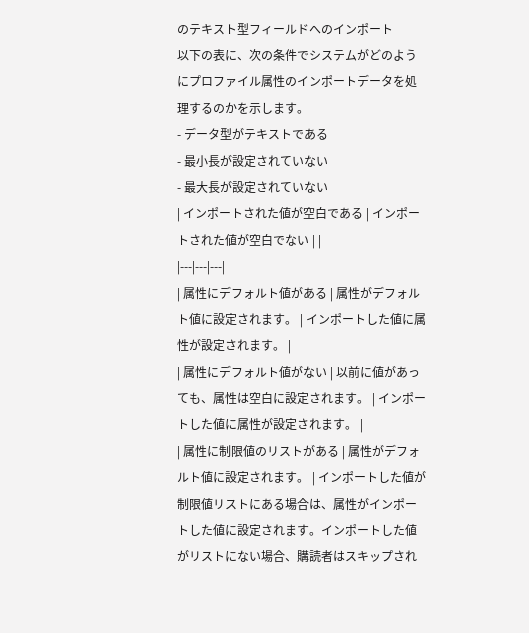のテキスト型フィールドへのインポート
以下の表に、次の条件でシステムがどのようにプロファイル属性のインポートデータを処理するのかを示します。
- データ型がテキストである
- 最小長が設定されていない
- 最大長が設定されていない
| インポートされた値が空白である | インポートされた値が空白でない | |
|---|---|---|
| 属性にデフォルト値がある | 属性がデフォルト値に設定されます。 | インポートした値に属性が設定されます。 |
| 属性にデフォルト値がない | 以前に値があっても、属性は空白に設定されます。 | インポートした値に属性が設定されます。 |
| 属性に制限値のリストがある | 属性がデフォルト値に設定されます。 | インポートした値が制限値リストにある場合は、属性がインポートした値に設定されます。インポートした値がリストにない場合、購読者はスキップされ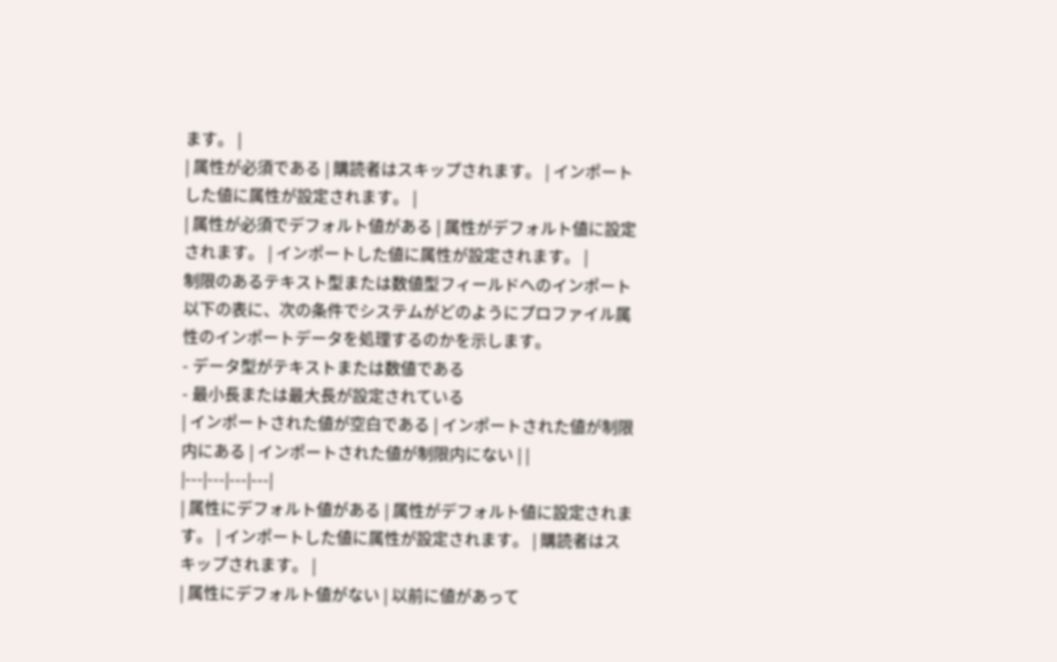ます。 |
| 属性が必須である | 購読者はスキップされます。 | インポートした値に属性が設定されます。 |
| 属性が必須でデフォルト値がある | 属性がデフォルト値に設定されます。 | インポートした値に属性が設定されます。 |
制限のあるテキスト型または数値型フィールドへのインポート
以下の表に、次の条件でシステムがどのようにプロファイル属性のインポートデータを処理するのかを示します。
- データ型がテキストまたは数値である
- 最小長または最大長が設定されている
| インポートされた値が空白である | インポートされた値が制限内にある | インポートされた値が制限内にない | |
|---|---|---|---|
| 属性にデフォルト値がある | 属性がデフォルト値に設定されます。 | インポートした値に属性が設定されます。 | 購読者はスキップされます。 |
| 属性にデフォルト値がない | 以前に値があって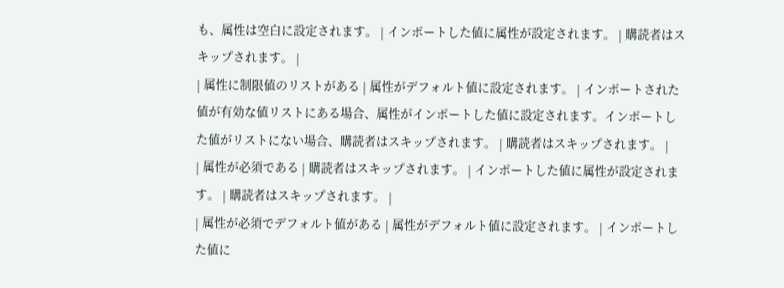も、属性は空白に設定されます。 | インポートした値に属性が設定されます。 | 購読者はスキップされます。 |
| 属性に制限値のリストがある | 属性がデフォルト値に設定されます。 | インポートされた値が有効な値リストにある場合、属性がインポートした値に設定されます。インポートした値がリストにない場合、購読者はスキップされます。 | 購読者はスキップされます。 |
| 属性が必須である | 購読者はスキップされます。 | インポートした値に属性が設定されます。 | 購読者はスキップされます。 |
| 属性が必須でデフォルト値がある | 属性がデフォルト値に設定されます。 | インポートした値に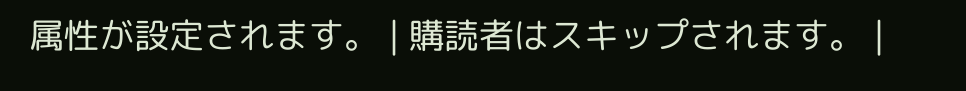属性が設定されます。 | 購読者はスキップされます。 |